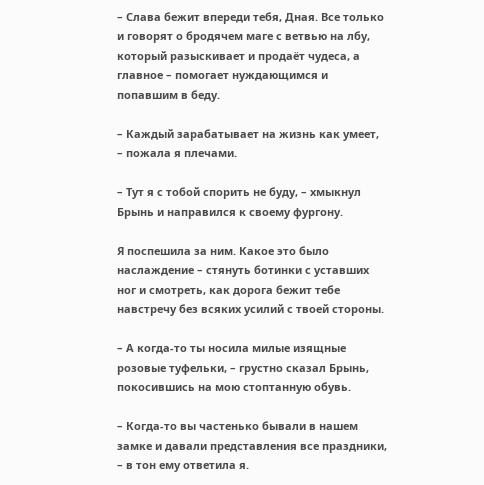– Слава бежит впереди тебя, Дная. Все только и говорят о бродячем маге с ветвью на лбу, который разыскивает и продаёт чудеса, а главное – помогает нуждающимся и попавшим в беду.

– Каждый зарабатывает на жизнь как умеет, – пожала я плечами.

– Тут я с тобой спорить не буду, – хмыкнул Брынь и направился к своему фургону.

Я поспешила за ним. Какое это было наслаждение – стянуть ботинки с уставших ног и смотреть, как дорога бежит тебе навстречу без всяких усилий с твоей стороны.

– А когда-то ты носила милые изящные розовые туфельки, – грустно сказал Брынь, покосившись на мою стоптанную обувь.

– Когда-то вы частенько бывали в нашем замке и давали представления все праздники, – в тон ему ответила я.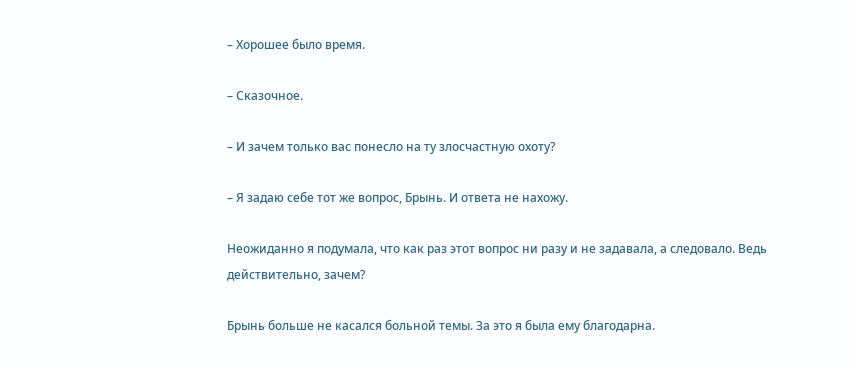– Хорошее было время.

– Сказочное.

– И зачем только вас понесло на ту злосчастную охоту?

– Я задаю себе тот же вопрос, Брынь. И ответа не нахожу.

Неожиданно я подумала, что как раз этот вопрос ни разу и не задавала, а следовало. Ведь действительно, зачем?

Брынь больше не касался больной темы. За это я была ему благодарна.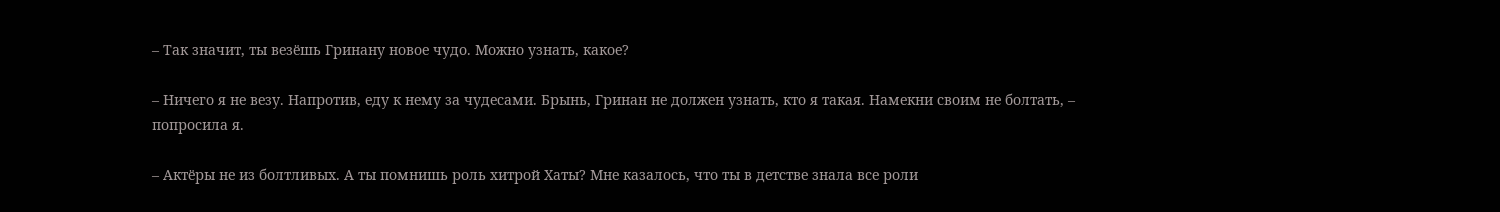– Так значит, ты везёшь Гринану новое чудо. Можно узнать, какое?

– Ничего я не везу. Напротив, еду к нему за чудесами. Брынь, Гринан не должен узнать, кто я такая. Намекни своим не болтать, – попросила я.

– Актёры не из болтливых. А ты помнишь роль хитрой Хаты? Мне казалось, что ты в детстве знала все роли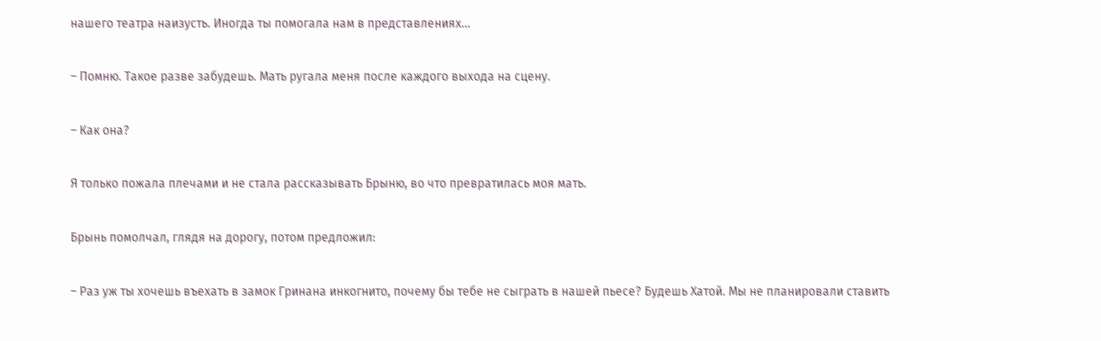нашего театра наизусть. Иногда ты помогала нам в представлениях…

– Помню. Такое разве забудешь. Мать ругала меня после каждого выхода на сцену.

– Как она?

Я только пожала плечами и не стала рассказывать Брыню, во что превратилась моя мать.

Брынь помолчал, глядя на дорогу, потом предложил:

– Раз уж ты хочешь въехать в замок Гринана инкогнито, почему бы тебе не сыграть в нашей пьесе? Будешь Хатой. Мы не планировали ставить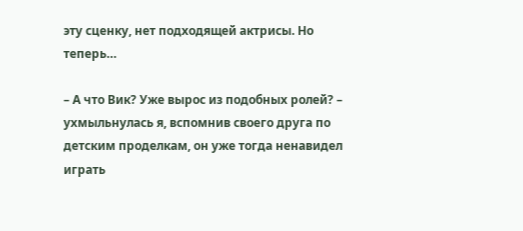эту сценку, нет подходящей актрисы. Но теперь…

– А что Вик? Уже вырос из подобных ролей? – ухмыльнулась я, вспомнив своего друга по детским проделкам, он уже тогда ненавидел играть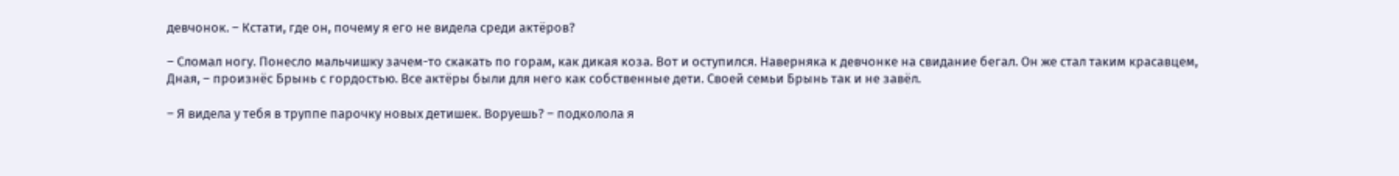девчонок. – Кстати, где он, почему я его не видела среди актёров?

– Сломал ногу. Понесло мальчишку зачем-то скакать по горам, как дикая коза. Вот и оступился. Наверняка к девчонке на свидание бегал. Он же стал таким красавцем, Дная, – произнёс Брынь с гордостью. Все актёры были для него как собственные дети. Своей семьи Брынь так и не завёл.

– Я видела у тебя в труппе парочку новых детишек. Воруешь? – подколола я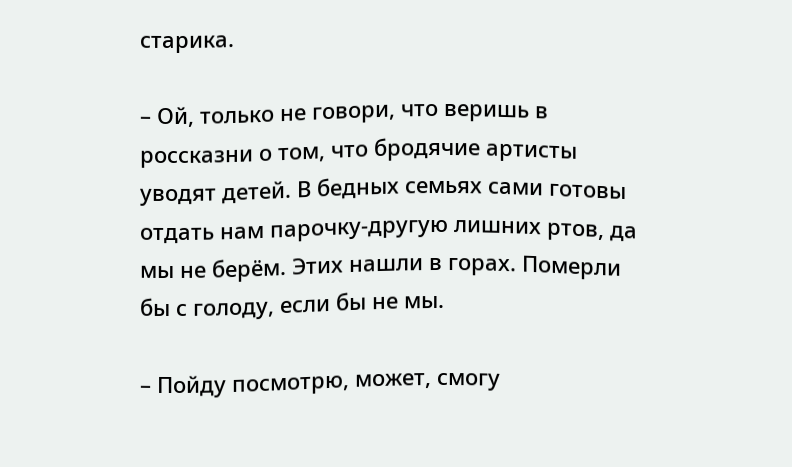старика.

– Ой, только не говори, что веришь в россказни о том, что бродячие артисты уводят детей. В бедных семьях сами готовы отдать нам парочку-другую лишних ртов, да мы не берём. Этих нашли в горах. Померли бы с голоду, если бы не мы.

– Пойду посмотрю, может, смогу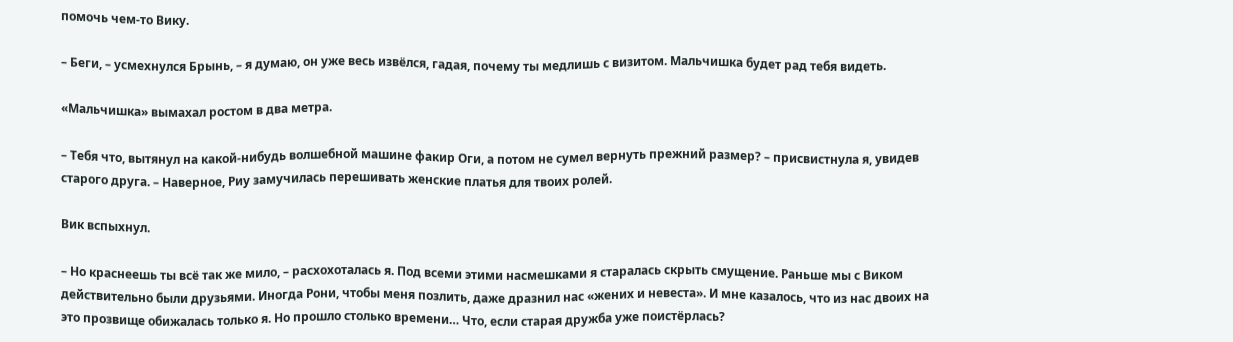помочь чем-то Вику.

– Беги, – усмехнулся Брынь, – я думаю, он уже весь извёлся, гадая, почему ты медлишь с визитом. Мальчишка будет рад тебя видеть.

«Мальчишка» вымахал ростом в два метра.

– Тебя что, вытянул на какой-нибудь волшебной машине факир Оги, а потом не сумел вернуть прежний размер? – присвистнула я, увидев старого друга. – Наверное, Риу замучилась перешивать женские платья для твоих ролей.

Вик вспыхнул.

– Но краснеешь ты всё так же мило, – расхохоталась я. Под всеми этими насмешками я старалась скрыть смущение. Раньше мы с Виком действительно были друзьями. Иногда Рони, чтобы меня позлить, даже дразнил нас «жених и невеста». И мне казалось, что из нас двоих на это прозвище обижалась только я. Но прошло столько времени… Что, если старая дружба уже поистёрлась?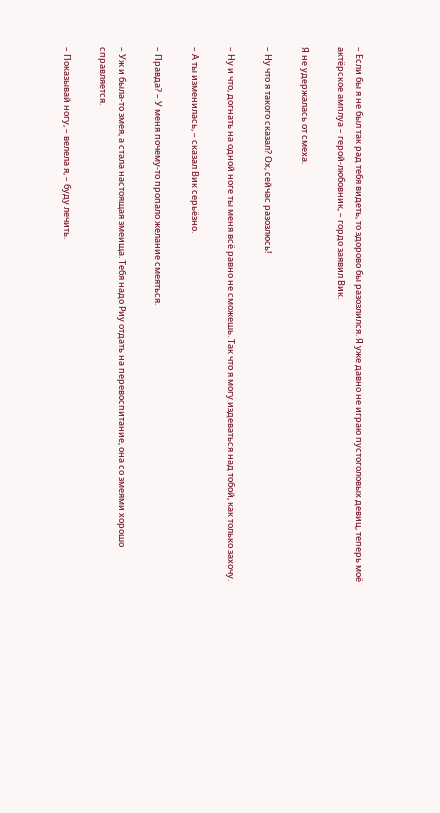– Если бы я не был так рад тебя видеть, то здорово бы разозлился. Я уже давно не играю пустоголовых девиц, теперь моё актёрское амплуа – герой-любовник, – гордо заявил Вик.

Я не удержалась от смеха.

– Ну что я такого сказал? Ох, сейчас разозлюсь!

– Ну и что, догнать на одной ноге ты меня всё равно не сможешь. Так что я могу издеваться над тобой, как только захочу.

– А ты изменилась, – сказал Вик серьёзно.

– Правда? – У меня почему-то пропало желание смеяться.

– Уж и была-то змея, а стала настоящая змеища. Тебя надо Риу отдать на перевоспитание, она со змеями хорошо справляется.

– Показывай ногу, – велела я, – буду лечить.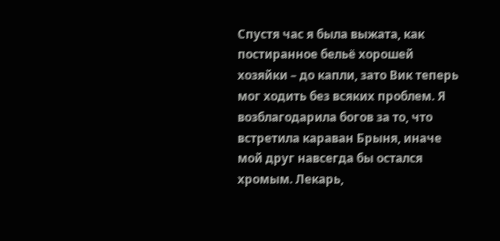Спустя час я была выжата, как постиранное бельё хорошей хозяйки – до капли, зато Вик теперь мог ходить без всяких проблем. Я возблагодарила богов за то, что встретила караван Брыня, иначе мой друг навсегда бы остался хромым. Лекарь,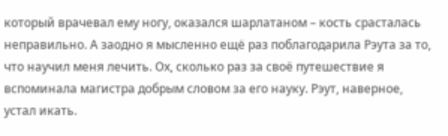который врачевал ему ногу, оказался шарлатаном – кость срасталась неправильно. А заодно я мысленно ещё раз поблагодарила Рэута за то, что научил меня лечить. Ох, сколько раз за своё путешествие я вспоминала магистра добрым словом за его науку. Рэут, наверное, устал икать.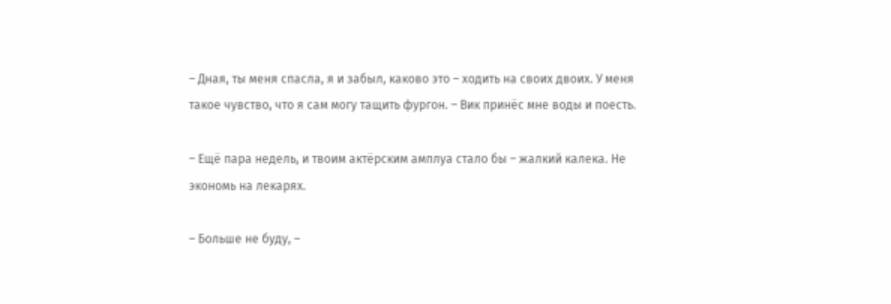– Дная, ты меня спасла, я и забыл, каково это – ходить на своих двоих. У меня такое чувство, что я сам могу тащить фургон. – Вик принёс мне воды и поесть.

– Ещё пара недель, и твоим актёрским амплуа стало бы – жалкий калека. Не экономь на лекарях.

– Больше не буду, –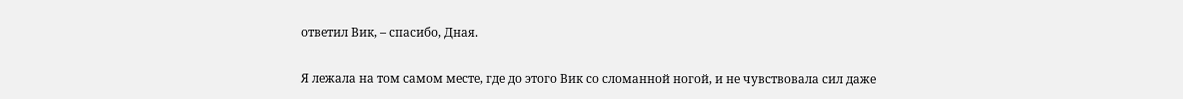ответил Вик, – спасибо, Дная.

Я лежала на том самом месте, где до этого Вик со сломанной ногой, и не чувствовала сил даже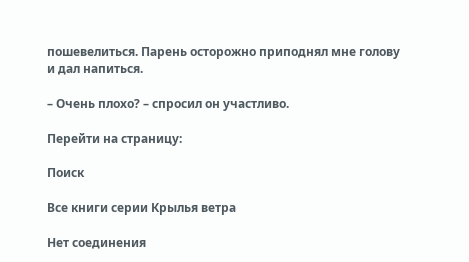пошевелиться. Парень осторожно приподнял мне голову и дал напиться.

– Очень плохо? – спросил он участливо.

Перейти на страницу:

Поиск

Все книги серии Крылья ветра

Нет соединения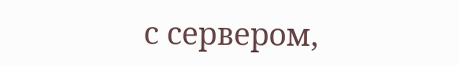с сервером,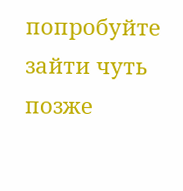попробуйте зайти чуть позже